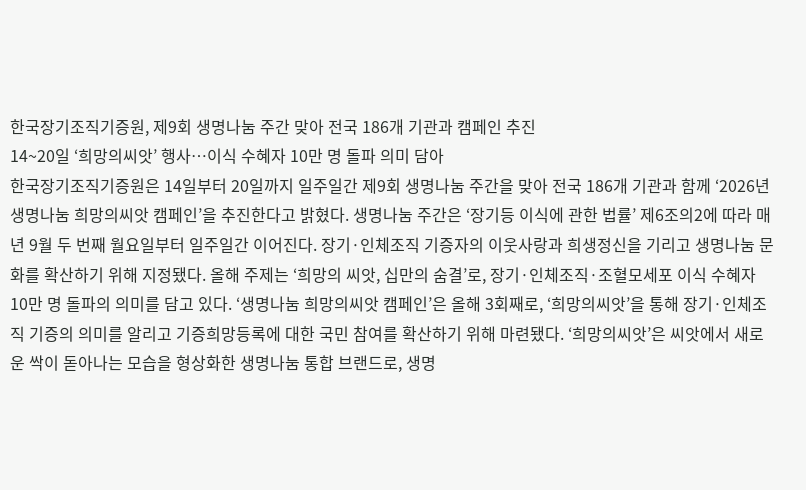한국장기조직기증원, 제9회 생명나눔 주간 맞아 전국 186개 기관과 캠페인 추진
14~20일 ‘희망의씨앗’ 행사…이식 수혜자 10만 명 돌파 의미 담아
한국장기조직기증원은 14일부터 20일까지 일주일간 제9회 생명나눔 주간을 맞아 전국 186개 기관과 함께 ‘2026년 생명나눔 희망의씨앗 캠페인’을 추진한다고 밝혔다. 생명나눔 주간은 ‘장기등 이식에 관한 법률’ 제6조의2에 따라 매년 9월 두 번째 월요일부터 일주일간 이어진다. 장기·인체조직 기증자의 이웃사랑과 희생정신을 기리고 생명나눔 문화를 확산하기 위해 지정됐다. 올해 주제는 ‘희망의 씨앗, 십만의 숨결’로, 장기·인체조직·조혈모세포 이식 수혜자 10만 명 돌파의 의미를 담고 있다. ‘생명나눔 희망의씨앗 캠페인’은 올해 3회째로, ‘희망의씨앗’을 통해 장기·인체조직 기증의 의미를 알리고 기증희망등록에 대한 국민 참여를 확산하기 위해 마련됐다. ‘희망의씨앗’은 씨앗에서 새로운 싹이 돋아나는 모습을 형상화한 생명나눔 통합 브랜드로, 생명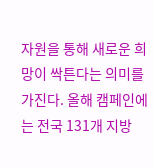자원을 통해 새로운 희망이 싹튼다는 의미를 가진다. 올해 캠페인에는 전국 131개 지방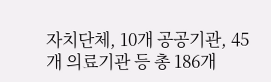자치단체, 10개 공공기관, 45개 의료기관 등 총 186개